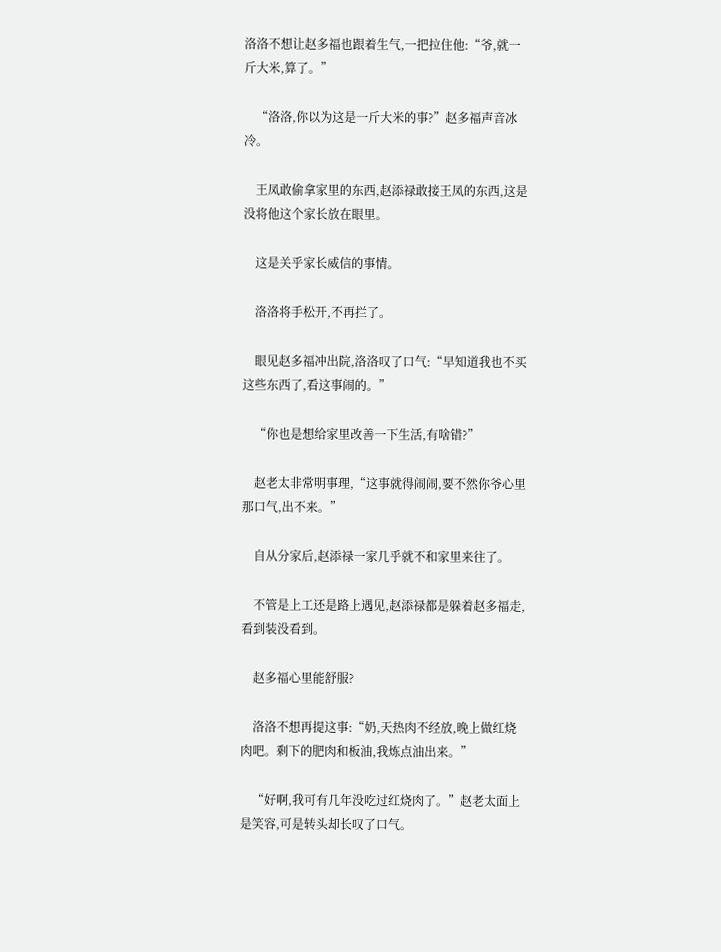洛洛不想让赵多福也跟着生气,一把拉住他:“爷,就一斤大米,算了。”

    “洛洛,你以为这是一斤大米的事?”赵多福声音冰冷。

    王凤敢偷拿家里的东西,赵添禄敢接王凤的东西,这是没将他这个家长放在眼里。

    这是关乎家长威信的事情。

    洛洛将手松开,不再拦了。

    眼见赵多福冲出院,洛洛叹了口气:“早知道我也不买这些东西了,看这事闹的。”

    “你也是想给家里改善一下生活,有啥错?”

    赵老太非常明事理,“这事就得闹闹,要不然你爷心里那口气,出不来。”

    自从分家后,赵添禄一家几乎就不和家里来往了。

    不管是上工还是路上遇见,赵添禄都是躲着赵多福走,看到装没看到。

    赵多福心里能舒服?

    洛洛不想再提这事:“奶,天热肉不经放,晚上做红烧肉吧。剩下的肥肉和板油,我炼点油出来。”

    “好啊,我可有几年没吃过红烧肉了。”赵老太面上是笑容,可是转头却长叹了口气。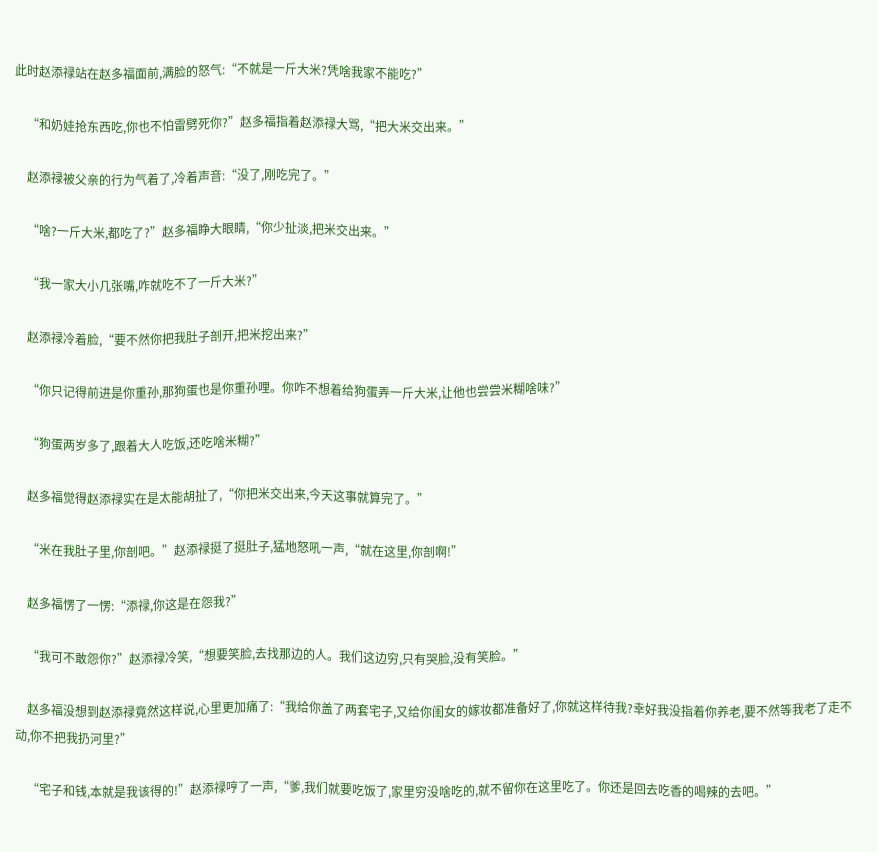此时赵添禄站在赵多福面前,满脸的怒气:“不就是一斤大米?凭啥我家不能吃?”

    “和奶娃抢东西吃,你也不怕雷劈死你?”赵多福指着赵添禄大骂,“把大米交出来。”

    赵添禄被父亲的行为气着了,冷着声音:“没了,刚吃完了。”

    “啥?一斤大米,都吃了?”赵多福睁大眼睛,“你少扯淡,把米交出来。”

    “我一家大小几张嘴,咋就吃不了一斤大米?”

    赵添禄冷着脸,“要不然你把我肚子剖开,把米挖出来?”

    “你只记得前进是你重孙,那狗蛋也是你重孙哩。你咋不想着给狗蛋弄一斤大米,让他也尝尝米糊啥味?”

    “狗蛋两岁多了,跟着大人吃饭,还吃啥米糊?”

    赵多福觉得赵添禄实在是太能胡扯了,“你把米交出来,今天这事就算完了。”

    “米在我肚子里,你剖吧。”赵添禄挺了挺肚子,猛地怒吼一声,“就在这里,你剖啊!”

    赵多福愣了一愣:“添禄,你这是在怨我?”

    “我可不敢怨你?”赵添禄冷笑,“想要笑脸,去找那边的人。我们这边穷,只有哭脸,没有笑脸。”

    赵多福没想到赵添禄竟然这样说,心里更加痛了:“我给你盖了两套宅子,又给你闺女的嫁妆都准备好了,你就这样待我?幸好我没指着你养老,要不然等我老了走不动,你不把我扔河里?”

    “宅子和钱,本就是我该得的!”赵添禄哼了一声,“爹,我们就要吃饭了,家里穷没啥吃的,就不留你在这里吃了。你还是回去吃香的喝辣的去吧。”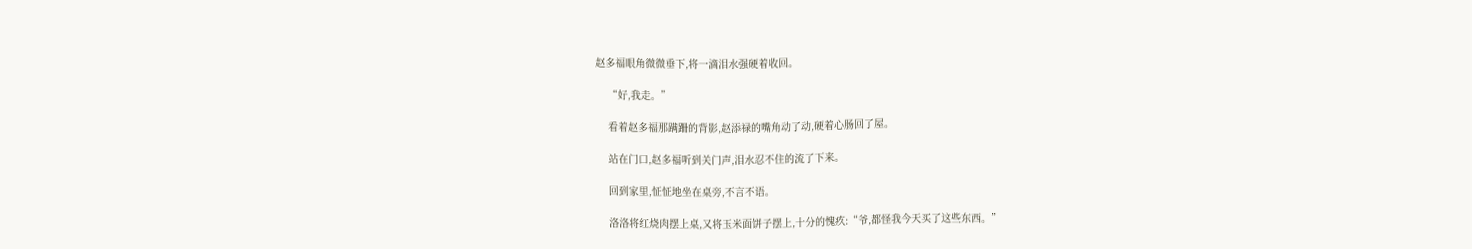赵多福眼角微微垂下,将一滴泪水强硬着收回。

    “好,我走。”

    看着赵多福那蹒跚的背影,赵添禄的嘴角动了动,硬着心肠回了屋。

    站在门口,赵多福听到关门声,泪水忍不住的流了下来。

    回到家里,怔怔地坐在桌旁,不言不语。

    洛洛将红烧肉摆上桌,又将玉米面饼子摆上,十分的愧疚:“爷,都怪我今天买了这些东西。”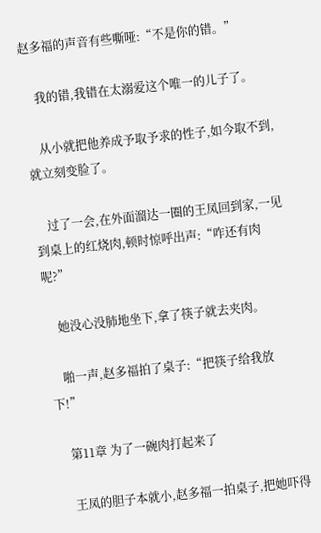赵多福的声音有些嘶哑:“不是你的错。”

    我的错,我错在太溺爱这个唯一的儿子了。

    从小就把他养成予取予求的性子,如今取不到,就立刻变脸了。

    过了一会,在外面溜达一圈的王凤回到家,一见到桌上的红烧肉,顿时惊呼出声:“咋还有肉呢?”

    她没心没肺地坐下,拿了筷子就去夹肉。

    啪一声,赵多福拍了桌子:“把筷子给我放下!”

    第11章 为了一碗肉打起来了

    王凤的胆子本就小,赵多福一拍桌子,把她吓得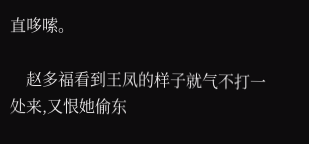直哆嗦。

    赵多福看到王凤的样子就气不打一处来,又恨她偷东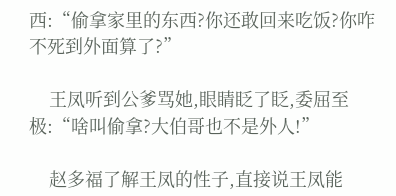西:“偷拿家里的东西?你还敢回来吃饭?你咋不死到外面算了?”

    王凤听到公爹骂她,眼睛眨了眨,委屈至极:“啥叫偷拿?大伯哥也不是外人!”

    赵多福了解王凤的性子,直接说王凤能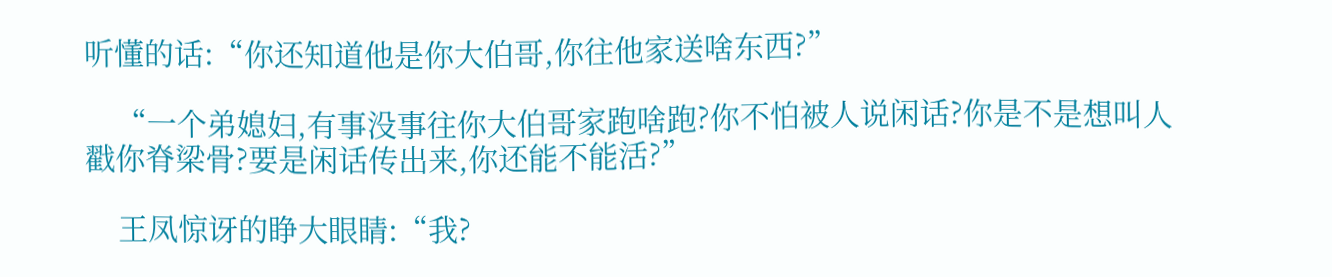听懂的话:“你还知道他是你大伯哥,你往他家送啥东西?”

    “一个弟媳妇,有事没事往你大伯哥家跑啥跑?你不怕被人说闲话?你是不是想叫人戳你脊梁骨?要是闲话传出来,你还能不能活?”

    王凤惊讶的睁大眼睛:“我?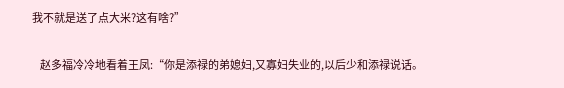我不就是送了点大米?这有啥?”

    赵多福冷冷地看着王凤:“你是添禄的弟媳妇,又寡妇失业的,以后少和添禄说话。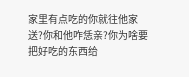家里有点吃的你就往他家送?你和他咋恁亲?你为啥要把好吃的东西给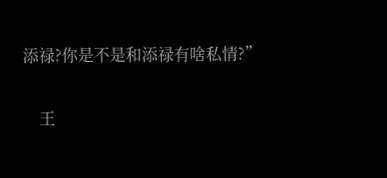添禄?你是不是和添禄有啥私情?”

    王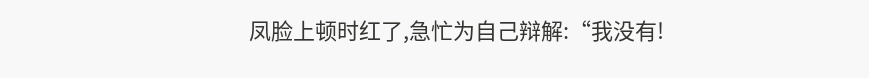凤脸上顿时红了,急忙为自己辩解:“我没有!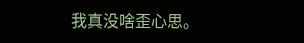我真没啥歪心思。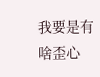我要是有啥歪心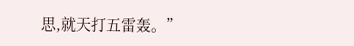思,就天打五雷轰。”